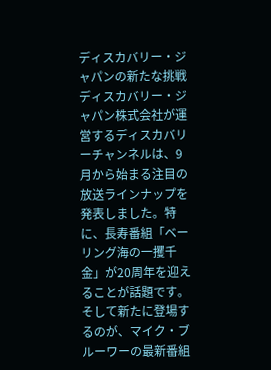ディスカバリー・ジャパンの新たな挑戦
ディスカバリー・ジャパン株式会社が運営するディスカバリーチャンネルは、9月から始まる注目の放送ラインナップを発表しました。特に、長寿番組「ベーリング海の一攫千金」が20周年を迎えることが話題です。そして新たに登場するのが、マイク・ブルーワーの最新番組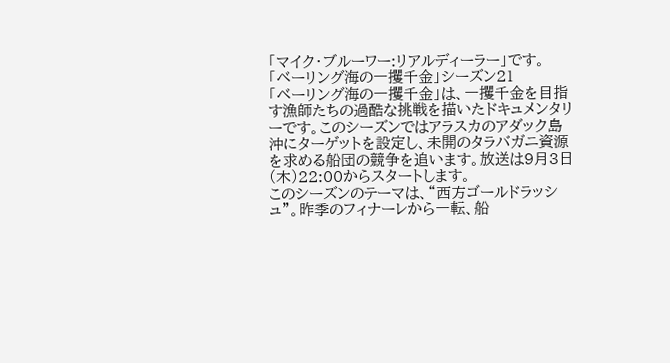「マイク・ブルーワー:リアルディーラー」です。
「ベーリング海の一攫千金」シーズン21
「ベーリング海の一攫千金」は、一攫千金を目指す漁師たちの過酷な挑戦を描いたドキュメンタリーです。このシーズンではアラスカのアダック島沖にターゲットを設定し、未開のタラバガニ資源を求める船団の競争を追います。放送は9月3日(木)22:00からスタートします。
このシーズンのテーマは、“西方ゴールドラッシュ”。昨季のフィナーレから一転、船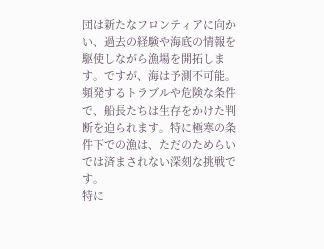団は新たなフロンティアに向かい、過去の経験や海底の情報を駆使しながら漁場を開拓します。ですが、海は予測不可能。頻発するトラブルや危険な条件で、船長たちは生存をかけた判断を迫られます。特に極寒の条件下での漁は、ただのためらいでは済まされない深刻な挑戦です。
特に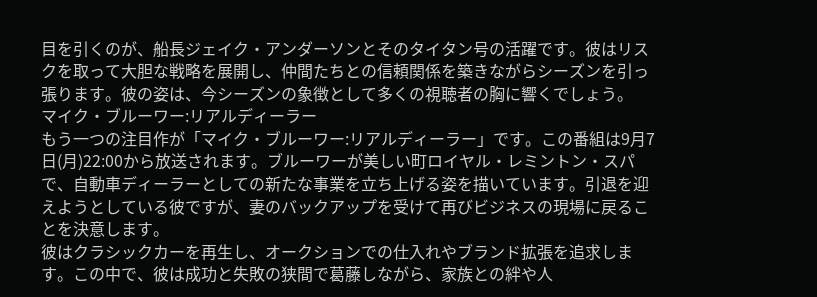目を引くのが、船長ジェイク・アンダーソンとそのタイタン号の活躍です。彼はリスクを取って大胆な戦略を展開し、仲間たちとの信頼関係を築きながらシーズンを引っ張ります。彼の姿は、今シーズンの象徴として多くの視聴者の胸に響くでしょう。
マイク・ブルーワー:リアルディーラー
もう一つの注目作が「マイク・ブルーワー:リアルディーラー」です。この番組は9月7日(月)22:00から放送されます。ブルーワーが美しい町ロイヤル・レミントン・スパで、自動車ディーラーとしての新たな事業を立ち上げる姿を描いています。引退を迎えようとしている彼ですが、妻のバックアップを受けて再びビジネスの現場に戻ることを決意します。
彼はクラシックカーを再生し、オークションでの仕入れやブランド拡張を追求します。この中で、彼は成功と失敗の狭間で葛藤しながら、家族との絆や人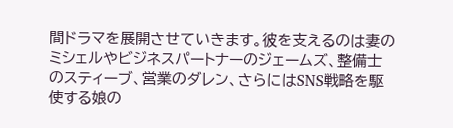間ドラマを展開させていきます。彼を支えるのは妻のミシェルやビジネスパートナーのジェームズ、整備士のスティーブ、営業のダレン、さらにはSNS戦略を駆使する娘の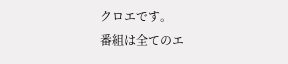クロエです。
番組は全てのエ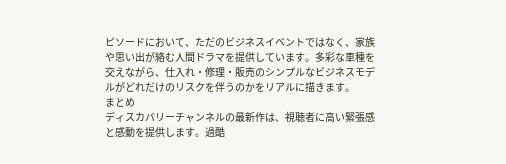ピソードにおいて、ただのビジネスイベントではなく、家族や思い出が絡む人間ドラマを提供しています。多彩な車種を交えながら、仕入れ・修理・販売のシンプルなビジネスモデルがどれだけのリスクを伴うのかをリアルに描きます。
まとめ
ディスカバリーチャンネルの最新作は、視聴者に高い緊張感と感動を提供します。過酷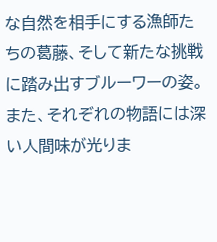な自然を相手にする漁師たちの葛藤、そして新たな挑戦に踏み出すブルーワーの姿。また、それぞれの物語には深い人間味が光りま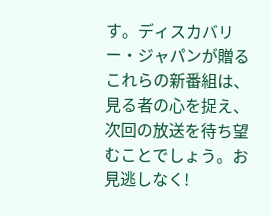す。ディスカバリー・ジャパンが贈るこれらの新番組は、見る者の心を捉え、次回の放送を待ち望むことでしょう。お見逃しなく!